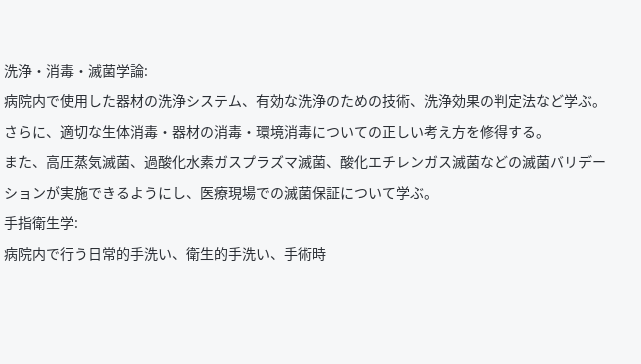洗浄・消毒・滅菌学論:
病院内で使用した器材の洗浄システム、有効な洗浄のための技術、洗浄効果の判定法など学ぶ。
さらに、適切な生体消毒・器材の消毒・環境消毒についての正しい考え方を修得する。
また、高圧蒸気滅菌、過酸化水素ガスプラズマ滅菌、酸化エチレンガス滅菌などの滅菌バリデーションが実施できるようにし、医療現場での滅菌保証について学ぶ。
手指衛生学:
病院内で行う日常的手洗い、衛生的手洗い、手術時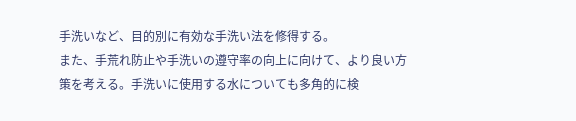手洗いなど、目的別に有効な手洗い法を修得する。
また、手荒れ防止や手洗いの遵守率の向上に向けて、より良い方策を考える。手洗いに使用する水についても多角的に検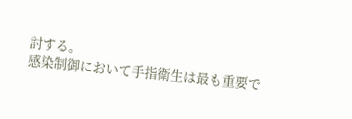討する。
感染制御において手指衛生は最も重要で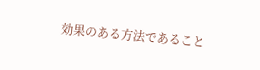効果のある方法であること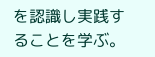を認識し実践することを学ぶ。